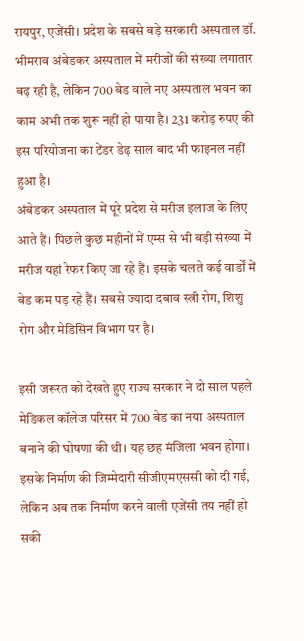रायपुर, एजेंसी। प्रदेश के सबसे बड़े सरकारी अस्पताल डॉ. भीमराव अंबेडकर अस्पताल में मरीजों की संख्या लगातार बढ़ रही है, लेकिन 700 बेड वाले नए अस्पताल भवन का काम अभी तक शुरू नहीं हो पाया है। 231 करोड़ रुपए की इस परियोजना का टेंडर डेढ़ साल बाद भी फाइनल नहीं हुआ है।
अंबेडकर अस्पताल में पूरे प्रदेश से मरीज इलाज के लिए आते हैं। पिछले कुछ महीनों में एम्स से भी बड़ी संख्या में मरीज यहां रेफर किए जा रहे हैं। इसके चलते कई वार्डों में बेड कम पड़ रहे हैं। सबसे ज्यादा दबाव स्त्री रोग, शिशु रोग और मेडिसिन विभाग पर है।

इसी जरूरत को देखते हुए राज्य सरकार ने दो साल पहले मेडिकल कॉलेज परिसर में 700 बेड का नया अस्पताल बनाने की घोषणा की थी। यह छह मंजिला भवन होगा। इसके निर्माण की जिम्मेदारी सीजीएमएससी को दी गई, लेकिन अब तक निर्माण करने वाली एजेंसी तय नहीं हो सकी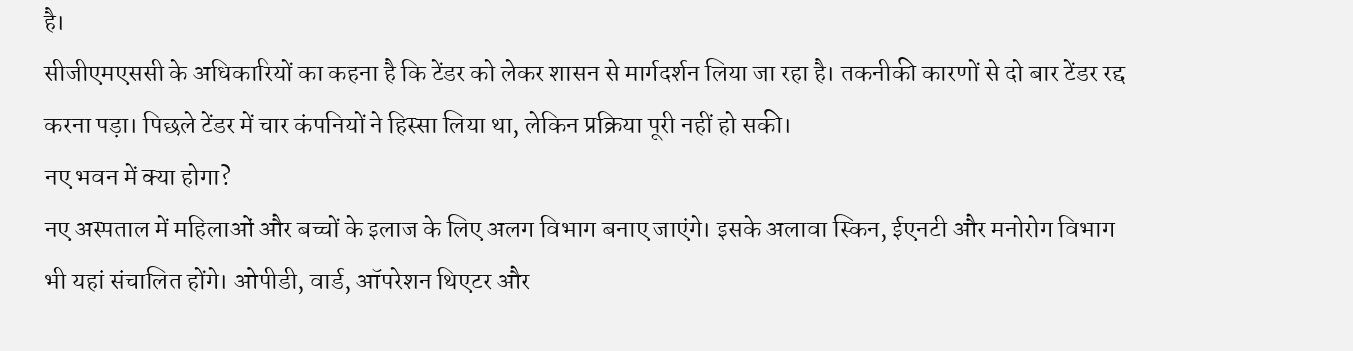है।
सीजीएमएससी के अधिकारियों का कहना है कि टेंडर को लेकर शासन से मार्गदर्शन लिया जा रहा है। तकनीकी कारणों से दो बार टेंडर रद्द करना पड़ा। पिछले टेंडर में चार कंपनियों ने हिस्सा लिया था, लेकिन प्रक्रिया पूरी नहीं हो सकी।
नए भवन में क्या होगा?
नए अस्पताल में महिलाओं और बच्चों के इलाज के लिए अलग विभाग बनाए जाएंगे। इसके अलावा स्किन, ईएनटी और मनोरोग विभाग भी यहां संचालित होंगे। ओपीडी, वार्ड, ऑपरेशन थिएटर और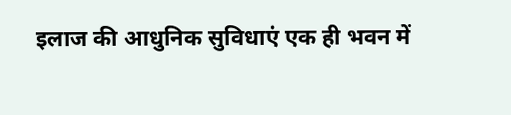इलाज की आधुनिक सुविधाएं एक ही भवन में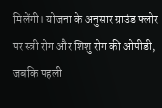मिलेंगी। योजना के अनुसार ग्राउंड फ्लोर पर स्त्री रोग और शिशु रोग की ओपीडी, जबकि पहली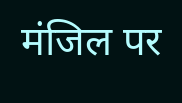मंजिल पर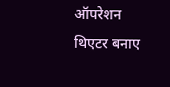ऑपरेशन थिएटर बनाए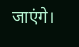जाएंगे।